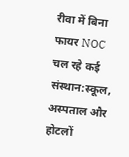रीवा में बिना फायर NOC चल रहे कई संस्थान:स्कूल, अस्पताल और होटलों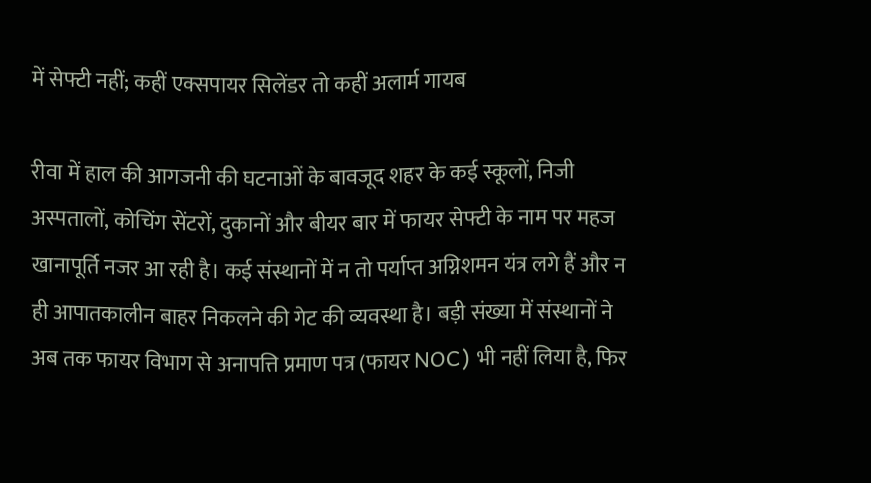में सेफ्टी नहीं; कहीं एक्सपायर सिलेंडर तो कहीं अलार्म गायब

रीवा में हाल की आगजनी की घटनाओं के बावजूद शहर के कई स्कूलों, निजी अस्पतालों, कोचिंग सेंटरों, दुकानों और बीयर बार में फायर सेफ्टी के नाम पर महज खानापूर्ति नजर आ रही है। कई संस्थानों में न तो पर्याप्त अग्निशमन यंत्र लगे हैं और न ही आपातकालीन बाहर निकलने की गेट की व्यवस्था है। बड़ी संख्या में संस्थानों ने अब तक फायर विभाग से अनापत्ति प्रमाण पत्र (फायर NOC) भी नहीं लिया है, फिर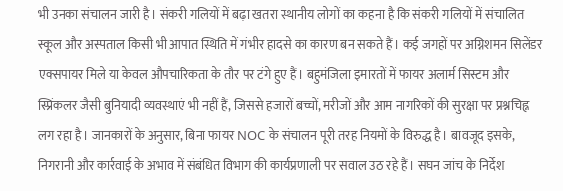भी उनका संचालन जारी है। संकरी गलियों में बढ़ा खतरा स्थानीय लोगों का कहना है कि संकरी गलियों में संचालित स्कूल और अस्पताल किसी भी आपात स्थिति में गंभीर हादसे का कारण बन सकते हैं। कई जगहों पर अग्निशमन सिलेंडर एक्सपायर मिले या केवल औपचारिकता के तौर पर टंगे हुए हैं। बहुमंजिला इमारतों में फायर अलार्म सिस्टम और स्प्रिंकलर जैसी बुनियादी व्यवस्थाएं भी नहीं हैं, जिससे हजारों बच्चों, मरीजों और आम नागरिकों की सुरक्षा पर प्रश्नचिह्न लग रहा है। जानकारों के अनुसार, बिना फायर NOC के संचालन पूरी तरह नियमों के विरुद्ध है। बावजूद इसके, निगरानी और कार्रवाई के अभाव में संबंधित विभाग की कार्यप्रणाली पर सवाल उठ रहे हैं। सघन जांच के निर्देश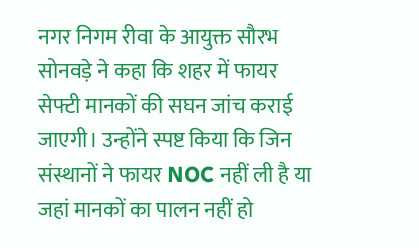नगर निगम रीवा के आयुक्त सौरभ सोनवड़े ने कहा कि शहर में फायर सेफ्टी मानकों की सघन जांच कराई जाएगी। उन्होंने स्पष्ट किया कि जिन संस्थानों ने फायर NOC नहीं ली है या जहां मानकों का पालन नहीं हो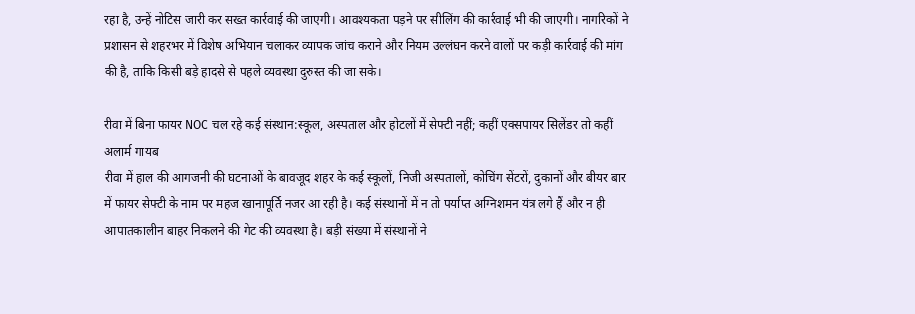रहा है, उन्हें नोटिस जारी कर सख्त कार्रवाई की जाएगी। आवश्यकता पड़ने पर सीलिंग की कार्रवाई भी की जाएगी। नागरिकों ने प्रशासन से शहरभर में विशेष अभियान चलाकर व्यापक जांच कराने और नियम उल्लंघन करने वालों पर कड़ी कार्रवाई की मांग की है, ताकि किसी बड़े हादसे से पहले व्यवस्था दुरुस्त की जा सके।

रीवा में बिना फायर NOC चल रहे कई संस्थान:स्कूल, अस्पताल और होटलों में सेफ्टी नहीं; कहीं एक्सपायर सिलेंडर तो कहीं अलार्म गायब
रीवा में हाल की आगजनी की घटनाओं के बावजूद शहर के कई स्कूलों, निजी अस्पतालों, कोचिंग सेंटरों, दुकानों और बीयर बार में फायर सेफ्टी के नाम पर महज खानापूर्ति नजर आ रही है। कई संस्थानों में न तो पर्याप्त अग्निशमन यंत्र लगे हैं और न ही आपातकालीन बाहर निकलने की गेट की व्यवस्था है। बड़ी संख्या में संस्थानों ने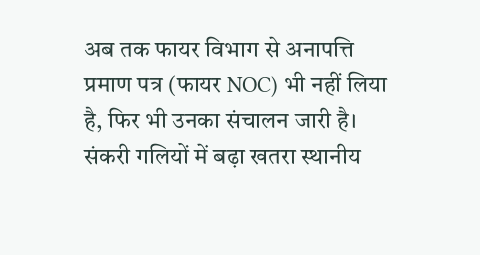अब तक फायर विभाग से अनापत्ति प्रमाण पत्र (फायर NOC) भी नहीं लिया है, फिर भी उनका संचालन जारी है। संकरी गलियों में बढ़ा खतरा स्थानीय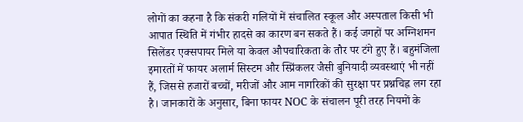लोगों का कहना है कि संकरी गलियों में संचालित स्कूल और अस्पताल किसी भी आपात स्थिति में गंभीर हादसे का कारण बन सकते हैं। कई जगहों पर अग्निशमन सिलेंडर एक्सपायर मिले या केवल औपचारिकता के तौर पर टंगे हुए हैं। बहुमंजिला इमारतों में फायर अलार्म सिस्टम और स्प्रिंकलर जैसी बुनियादी व्यवस्थाएं भी नहीं हैं, जिससे हजारों बच्चों, मरीजों और आम नागरिकों की सुरक्षा पर प्रश्नचिह्न लग रहा है। जानकारों के अनुसार, बिना फायर NOC के संचालन पूरी तरह नियमों के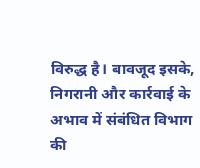विरुद्ध है। बावजूद इसके, निगरानी और कार्रवाई के अभाव में संबंधित विभाग की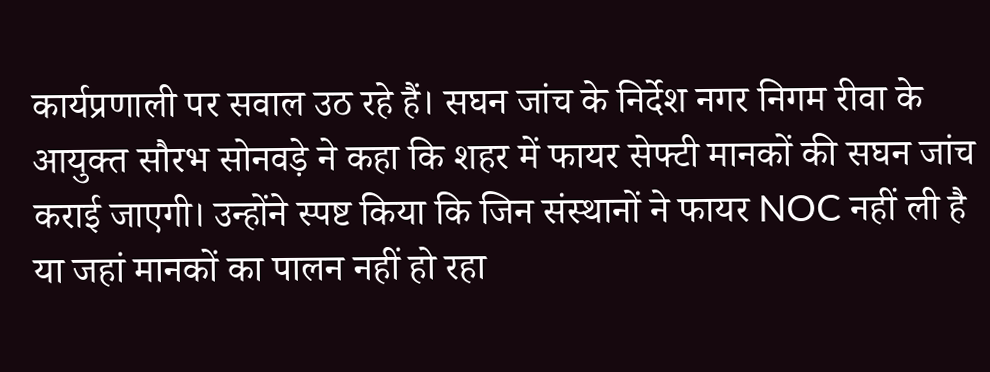कार्यप्रणाली पर सवाल उठ रहे हैं। सघन जांच के निर्देश नगर निगम रीवा के आयुक्त सौरभ सोनवड़े ने कहा कि शहर में फायर सेफ्टी मानकों की सघन जांच कराई जाएगी। उन्होंने स्पष्ट किया कि जिन संस्थानों ने फायर NOC नहीं ली है या जहां मानकों का पालन नहीं हो रहा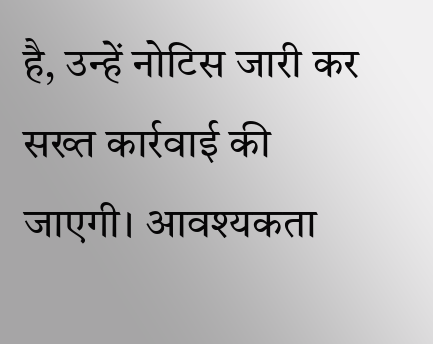है, उन्हें नोटिस जारी कर सख्त कार्रवाई की जाएगी। आवश्यकता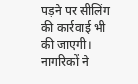पड़ने पर सीलिंग की कार्रवाई भी की जाएगी। नागरिकों ने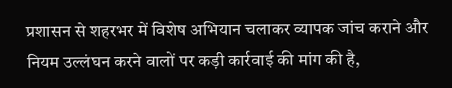प्रशासन से शहरभर में विशेष अभियान चलाकर व्यापक जांच कराने और नियम उल्लंघन करने वालों पर कड़ी कार्रवाई की मांग की है,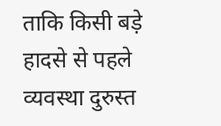ताकि किसी बड़े हादसे से पहले व्यवस्था दुरुस्त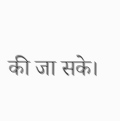की जा सके।